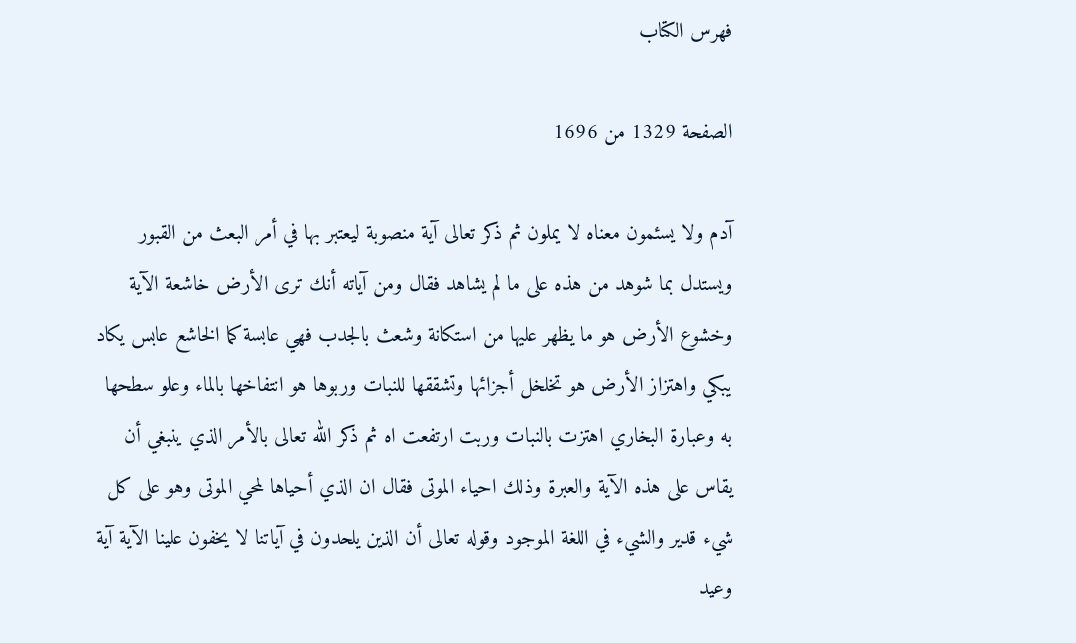فهرس الكتاب

الصفحة 1329 من 1696

آدم ولا يسئمون معناه لا يملون ثم ذكر تعالى آية منصوبة ليعتبر بها في أمر البعث من القبور ويستدل بما شوهد من هذه على ما لم يشاهد فقال ومن آياته أنك ترى الأرض خاشعة الآية وخشوع الأرض هو ما يظهر عليها من استكانة وشعث بالجدب فهي عابسة كما الخاشع عابس يكاد يبكي واهتزاز الأرض هو تخلخل أجزائها وتشققها للنبات وربوها هو انتفاخها بالماء وعلو سطحها به وعبارة البخاري اهتزت بالنبات وربت ارتفعت اه ثم ذكر الله تعالى بالأمر الذي ينبغي أن يقاس على هذه الآية والعبرة وذلك احياء الموتى فقال ان الذي أحياها لمحي الموتى وهو على كل شيء قدير والشيء في اللغة الموجود وقوله تعالى أن الذين يلحدون في آياتنا لا يخفون علينا الآية آية وعيد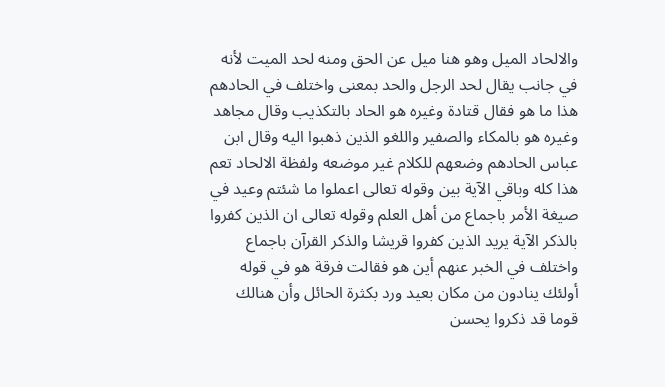والالحاد الميل وهو هنا ميل عن الحق ومنه لحد الميت لأنه في جانب يقال لحد الرجل والحد بمعنى واختلف في الحادهم هذا ما هو فقال قتادة وغيره هو الحاد بالتكذيب وقال مجاهد وغيره هو بالمكاء والصفير واللغو الذين ذهبوا اليه وقال ابن عباس الحادهم وضعهم للكلام غير موضعه ولفظة الالحاد تعم هذا كله وباقي الآية بين وقوله تعالى اعملوا ما شئتم وعيد في صيغة الأمر باجماع من أهل العلم وقوله تعالى ان الذين كفروا بالذكر الآية يريد الذين كفروا قريشا والذكر القرآن باجماع واختلف في الخبر عنهم أين هو فقالت فرقة هو في قوله أولئك ينادون من مكان بعيد ورد بكثرة الحائل وأن هنالك قوما قد ذكروا يحسن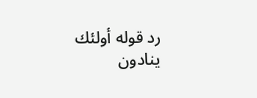رد قوله أولئك ينادون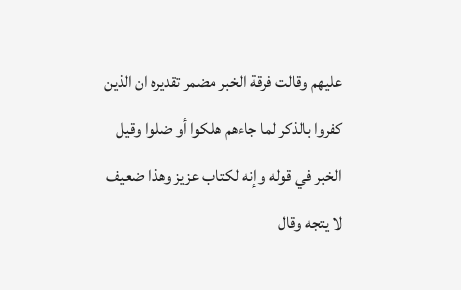عليهم وقالت فرقة الخبر مضمر تقديره ان الذين كفروا بالذكر لما جاءهم هلكوا أو ضلوا وقيل الخبر في قوله وإنه لكتاب عزيز وهذا ضعيف لا يتجه وقال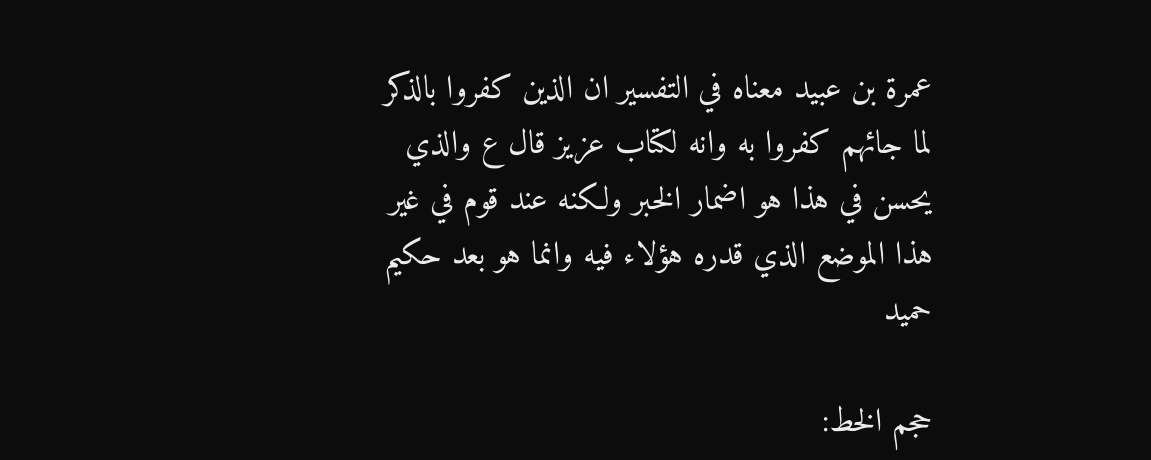عمرة بن عبيد معناه في التفسير ان الذين كفروا بالذكر لما جائهم كفروا به وانه لكتاب عزيز قال ع والذي يحسن في هذا هو اضمار الخبر ولكنه عند قوم في غير هذا الموضع الذي قدره هؤلاء فيه وانما هو بعد حكيم حميد

حجم الخط: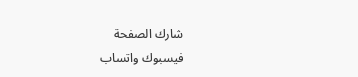شارك الصفحة
فيسبوك واتساب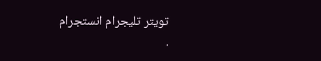تويتر تليجرام انستجرام
.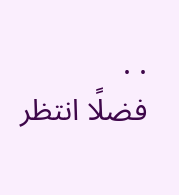. .
فضلًا انتظر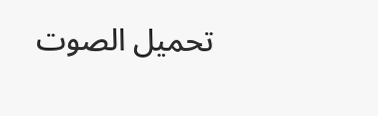تحميل الصوت